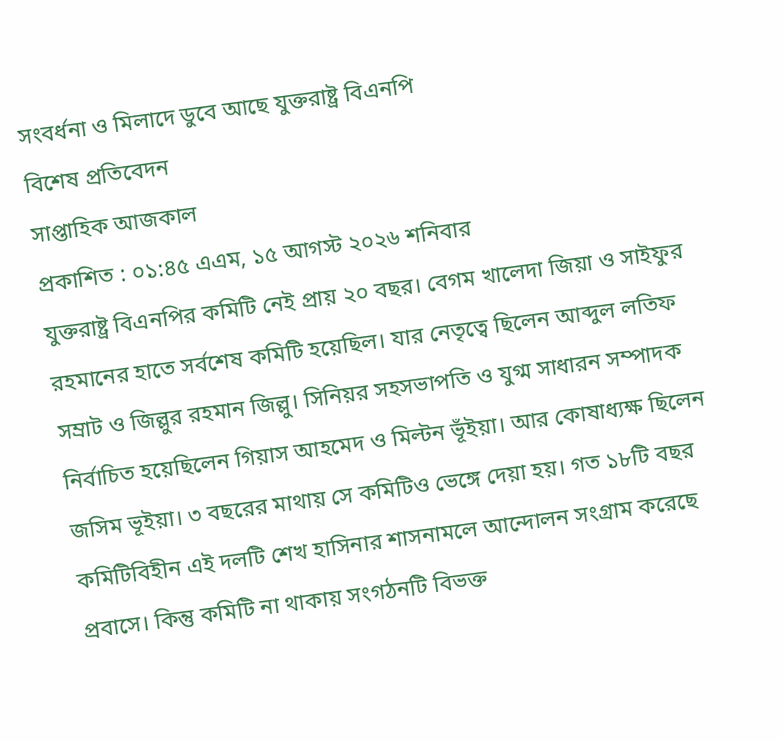সংবর্ধনা ও মিলাদে ডুবে আছে যুক্তরাষ্ট্র বিএনপি
বিশেষ প্রতিবেদন
সাপ্তাহিক আজকাল
প্রকাশিত : ০১:৪৫ এএম, ১৫ আগস্ট ২০২৬ শনিবার
যুক্তরাষ্ট্র বিএনপির কমিটি নেই প্রায় ২০ বছর। বেগম খালেদা জিয়া ও সাইফুর রহমানের হাতে সর্বশেষ কমিটি হয়েছিল। যার নেতৃত্বে ছিলেন আব্দুল লতিফ সম্রাট ও জিল্লুর রহমান জিল্লু। সিনিয়র সহসভাপতি ও যুগ্ম সাধারন সম্পাদক নির্বাচিত হয়েছিলেন গিয়াস আহমেদ ও মিল্টন ভূঁইয়া। আর কোষাধ্যক্ষ ছিলেন জসিম ভূইয়া। ৩ বছরের মাথায় সে কমিটিও ভেঙ্গে দেয়া হয়। গত ১৮টি বছর কমিটিবিহীন এই দলটি শেখ হাসিনার শাসনামলে আন্দোলন সংগ্রাম করেছে প্রবাসে। কিন্তু কমিটি না থাকায় সংগঠনটি বিভক্ত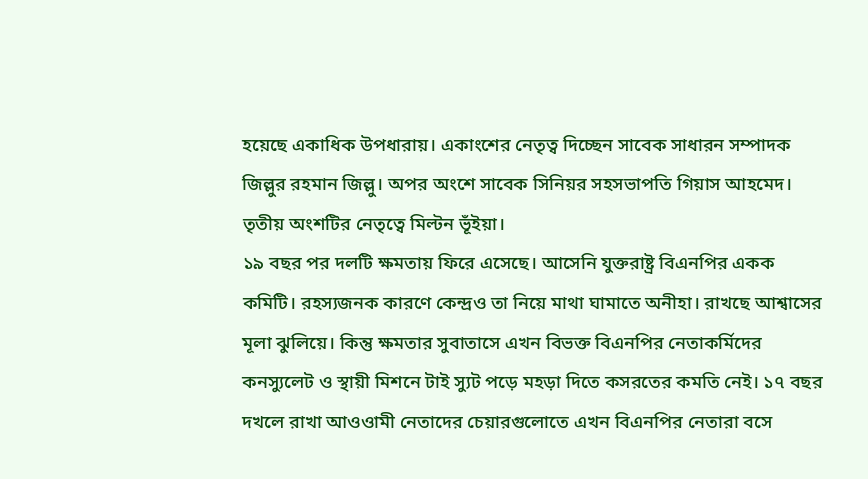হয়েছে একাধিক উপধারায়। একাংশের নেতৃত্ব দিচ্ছেন সাবেক সাধারন সম্পাদক জিল্লুর রহমান জিল্লু। অপর অংশে সাবেক সিনিয়র সহসভাপতি গিয়াস আহমেদ। তৃতীয় অংশটির নেতৃত্বে মিল্টন ভূঁইয়া।
১৯ বছর পর দলটি ক্ষমতায় ফিরে এসেছে। আসেনি যুক্তরাষ্ট্র বিএনপির একক কমিটি। রহস্যজনক কারণে কেন্দ্রও তা নিয়ে মাথা ঘামাতে অনীহা। রাখছে আশ্বাসের মূলা ঝুলিয়ে। কিন্তু ক্ষমতার সুবাতাসে এখন বিভক্ত বিএনপির নেতাকর্মিদের কনস্যুলেট ও স্থায়ী মিশনে টাই স্যুট পড়ে মহড়া দিতে কসরতের কমতি নেই। ১৭ বছর দখলে রাখা আওওামী নেতাদের চেয়ারগুলোতে এখন বিএনপির নেতারা বসে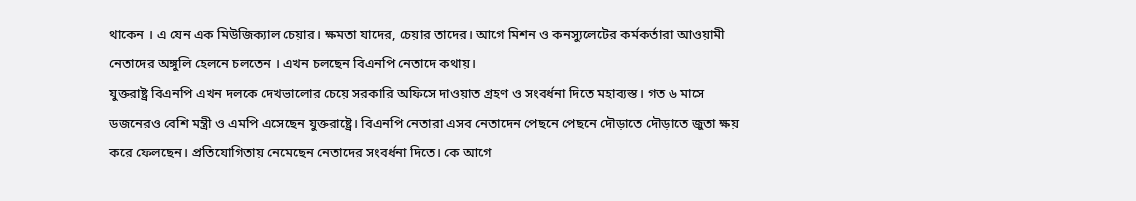থাকেন । এ যেন এক মিউজিক্যাল চেয়ার। ক্ষমতা যাদের, চেয়ার তাদের। আগে মিশন ও কনস্যুলেটের কর্মকর্তারা আওয়ামী নেতাদের অঙ্গুলি হেলনে চলতেন । এখন চলছেন বিএনপি নেতাদে কথায়।
যুক্তরাষ্ট্র বিএনপি এখন দলকে দেখভালোর চেয়ে সরকারি অফিসে দাওয়াত গ্রহণ ও সংবর্ধনা দিতে মহাব্যস্ত। গত ৬ মাসে ডজনেরও বেশি মন্ত্রী ও এমপি এসেছেন যুক্তরাষ্ট্রে। বিএনপি নেতারা এসব নেতাদেন পেছনে পেছনে দৌড়াতে দৌড়াতে জুতা ক্ষয় করে ফেলছেন। প্রতিযোগিতায় নেমেছেন নেতাদের সংবর্ধনা দিতে। কে আগে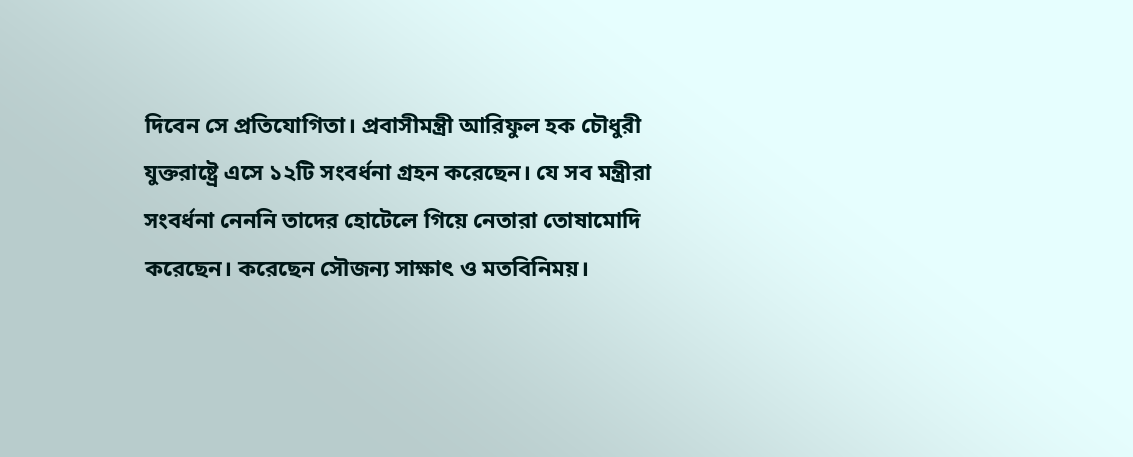দিবেন সে প্রতিযোগিতা। প্রবাসীমন্ত্রী আরিফুল হক চৌধুরী যুক্তরাষ্ট্রে এসে ১২টি সংবর্ধনা গ্রহন করেছেন। যে সব মন্ত্রীরা সংবর্ধনা নেননি তাদের হোটেলে গিয়ে নেতারা তোষামোদি করেছেন। করেছেন সৌজন্য সাক্ষাৎ ও মতবিনিময়।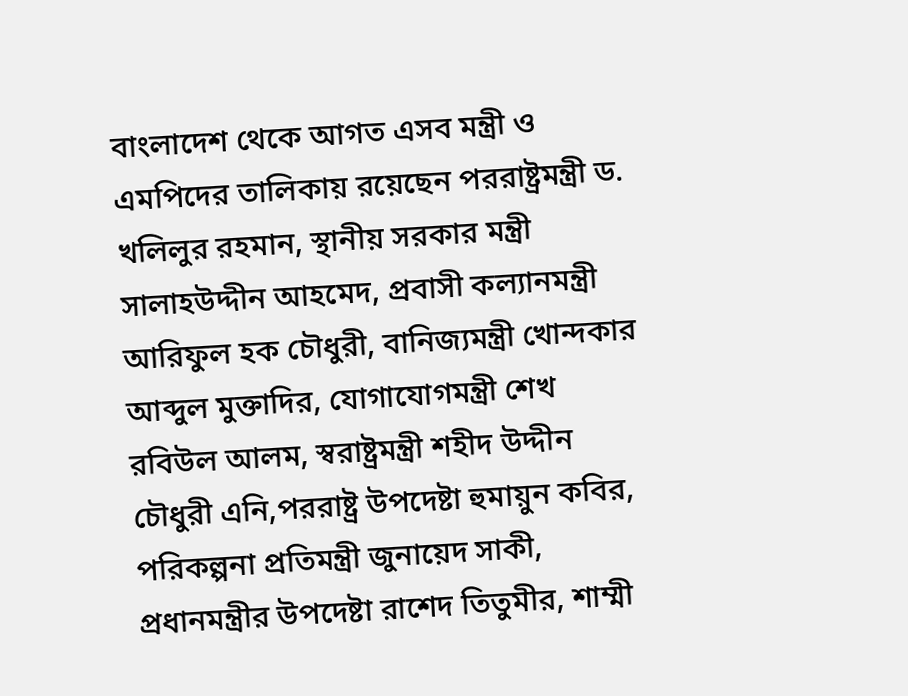বাংলাদেশ থেকে আগত এসব মন্ত্রী ও এমপিদের তালিকায় রয়েছেন পররাষ্ট্রমন্ত্রী ড. খলিলুর রহমান, স্থানীয় সরকার মন্ত্রী সালাহউদ্দীন আহমেদ, প্রবাসী কল্যানমন্ত্রী আরিফুল হক চৌধুরী, বানিজ্যমন্ত্রী খোন্দকার আব্দুল মুক্তাদির, যোগাযোগমন্ত্রী শেখ রবিউল আলম, স্বরাষ্ট্রমন্ত্রী শহীদ উদ্দীন চৌধুরী এনি,পররাষ্ট্র উপদেষ্টা হুমায়ুন কবির, পরিকল্পনা প্রতিমন্ত্রী জুনায়েদ সাকী, প্রধানমন্ত্রীর উপদেষ্টা রাশেদ তিতুমীর, শাম্মী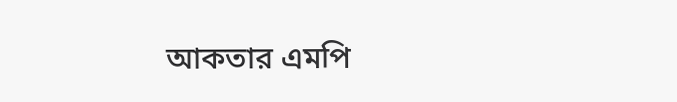আকতার এমপি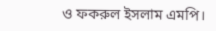ও ফকরুল ইসলাম এমপি।